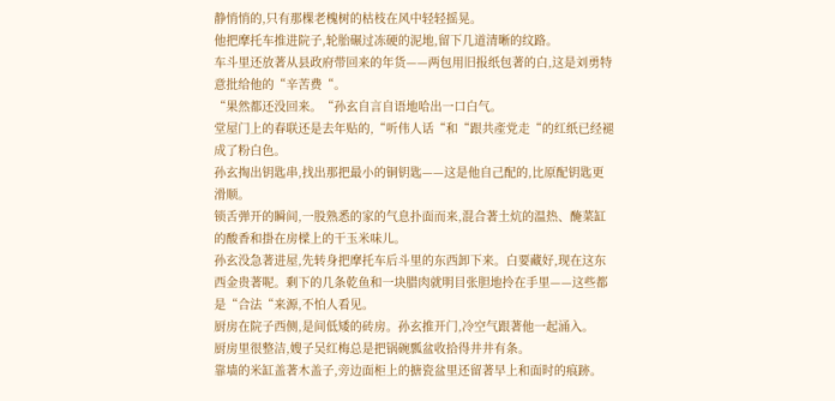静悄悄的,只有那棵老槐树的枯枝在风中轻轻摇晃。
他把摩托车推进院子,轮胎碾过冻硬的泥地,留下几道清晰的纹路。
车斗里还放著从县政府带回来的年货——两包用旧报纸包著的白,这是刘勇特意批给他的“辛苦费“。
“果然都还没回来。“孙玄自言自语地哈出一口白气。
堂屋门上的春联还是去年贴的,“听伟人话“和“跟共產党走“的红纸已经褪成了粉白色。
孙玄掏出钥匙串,找出那把最小的铜钥匙——这是他自己配的,比原配钥匙更滑顺。
锁舌弹开的瞬间,一股熟悉的家的气息扑面而来,混合著土炕的温热、醃菜缸的酸香和掛在房樑上的干玉米味儿。
孙玄没急著进屋,先转身把摩托车后斗里的东西卸下来。白要藏好,现在这东西金贵著呢。剩下的几条乾鱼和一块腊肉就明目张胆地拎在手里——这些都是“合法“来源,不怕人看见。
厨房在院子西侧,是间低矮的砖房。孙玄推开门,冷空气跟著他一起涌入。
厨房里很整洁,嫂子吴红梅总是把锅碗瓢盆收拾得井井有条。
靠墙的米缸盖著木盖子,旁边面柜上的搪瓷盆里还留著早上和面时的痕跡。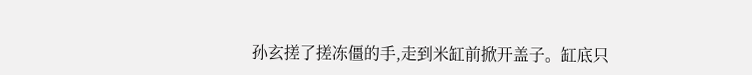孙玄搓了搓冻僵的手,走到米缸前掀开盖子。缸底只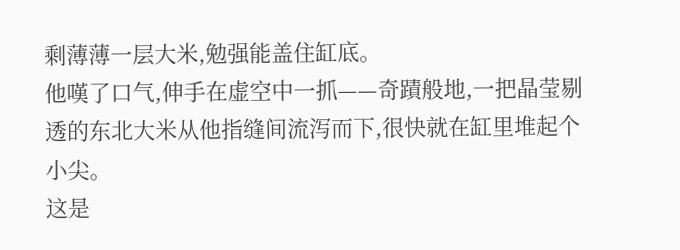剩薄薄一层大米,勉强能盖住缸底。
他嘆了口气,伸手在虚空中一抓——奇蹟般地,一把晶莹剔透的东北大米从他指缝间流泻而下,很快就在缸里堆起个小尖。
这是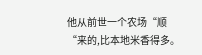他从前世一个农场“顺“来的,比本地米香得多。